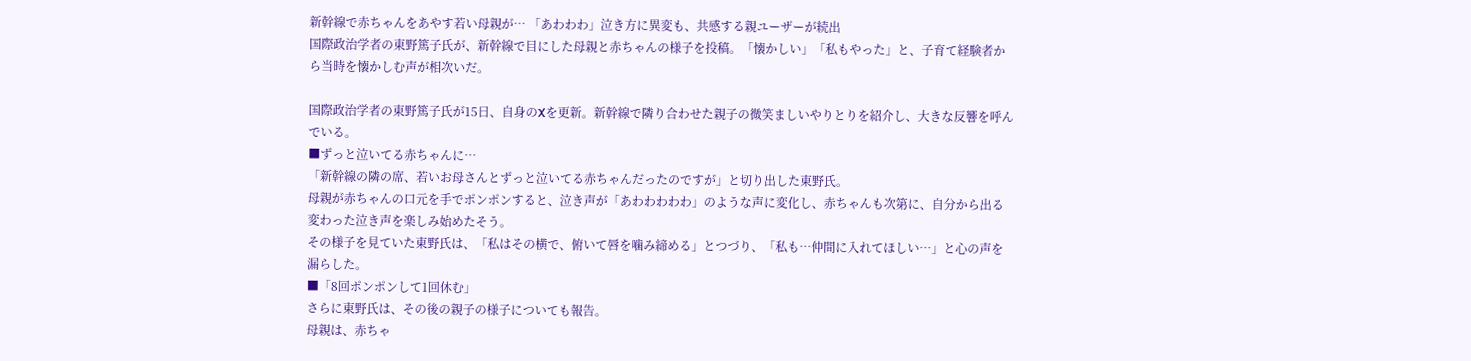新幹線で赤ちゃんをあやす若い母親が… 「あわわわ」泣き方に異変も、共感する親ユーザーが続出
国際政治学者の東野篤子氏が、新幹線で目にした母親と赤ちゃんの様子を投稿。「懐かしい」「私もやった」と、子育て経験者から当時を懐かしむ声が相次いだ。

国際政治学者の東野篤子氏が15日、自身のXを更新。新幹線で隣り合わせた親子の微笑ましいやりとりを紹介し、大きな反響を呼んでいる。
■ずっと泣いてる赤ちゃんに…
「新幹線の隣の席、若いお母さんとずっと泣いてる赤ちゃんだったのですが」と切り出した東野氏。
母親が赤ちゃんの口元を手でポンポンすると、泣き声が「あわわわわわ」のような声に変化し、赤ちゃんも次第に、自分から出る変わった泣き声を楽しみ始めたそう。
その様子を見ていた東野氏は、「私はその横で、俯いて唇を噛み締める」とつづり、「私も…仲間に入れてほしい…」と心の声を漏らした。
■「8回ポンポンして1回休む」
さらに東野氏は、その後の親子の様子についても報告。
母親は、赤ちゃ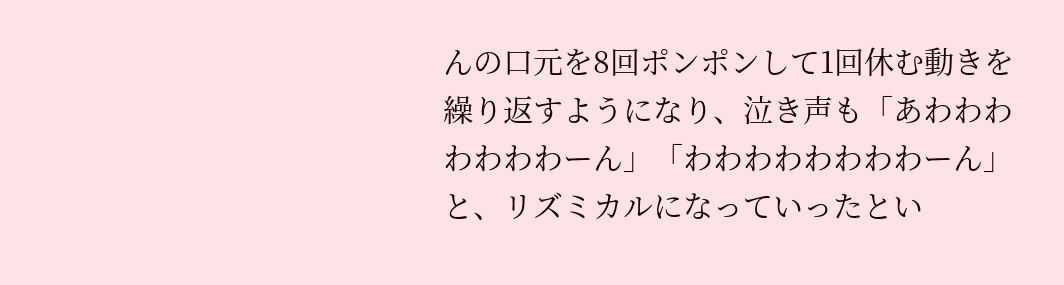んの口元を8回ポンポンして1回休む動きを繰り返すようになり、泣き声も「あわわわわわわわーん」「わわわわわわわわーん」と、リズミカルになっていったとい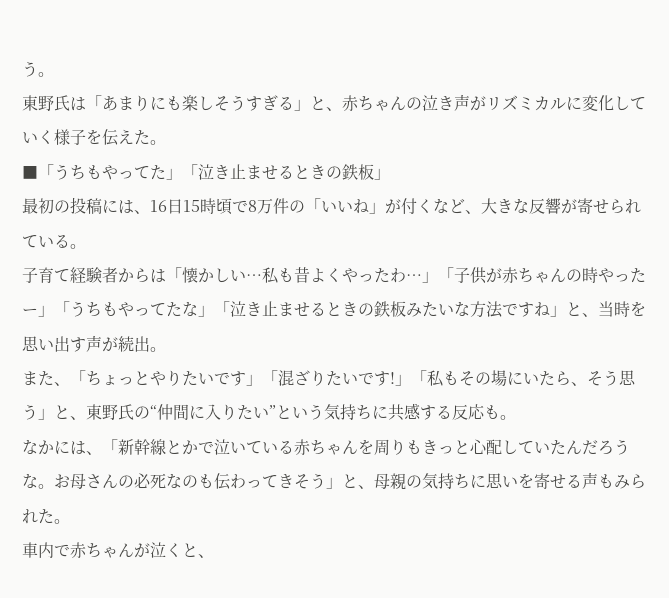う。
東野氏は「あまりにも楽しそうすぎる」と、赤ちゃんの泣き声がリズミカルに変化していく様子を伝えた。
■「うちもやってた」「泣き止ませるときの鉄板」
最初の投稿には、16日15時頃で8万件の「いいね」が付くなど、大きな反響が寄せられている。
子育て経験者からは「懐かしい…私も昔よくやったわ…」「子供が赤ちゃんの時やったー」「うちもやってたな」「泣き止ませるときの鉄板みたいな方法ですね」と、当時を思い出す声が続出。
また、「ちょっとやりたいです」「混ざりたいです!」「私もその場にいたら、そう思う」と、東野氏の“仲間に入りたい”という気持ちに共感する反応も。
なかには、「新幹線とかで泣いている赤ちゃんを周りもきっと心配していたんだろうな。お母さんの必死なのも伝わってきそう」と、母親の気持ちに思いを寄せる声もみられた。
車内で赤ちゃんが泣くと、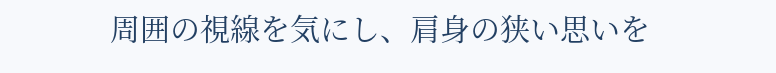周囲の視線を気にし、肩身の狭い思いを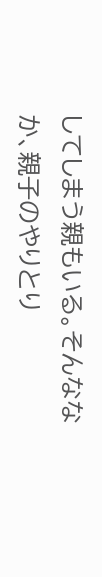してしまう親もいる。そんななか、親子のやりとり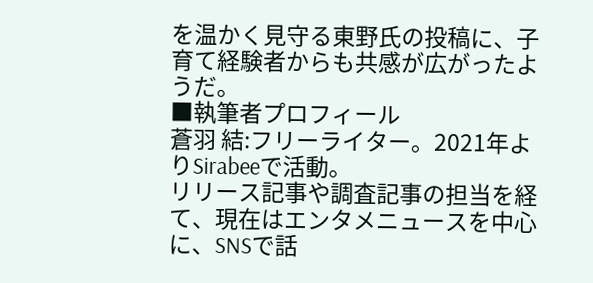を温かく見守る東野氏の投稿に、子育て経験者からも共感が広がったようだ。
■執筆者プロフィール
蒼羽 結:フリーライター。2021年よりSirabeeで活動。
リリース記事や調査記事の担当を経て、現在はエンタメニュースを中心に、SNSで話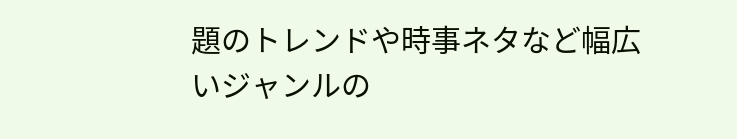題のトレンドや時事ネタなど幅広いジャンルの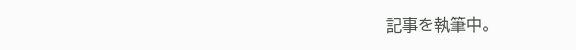記事を執筆中。